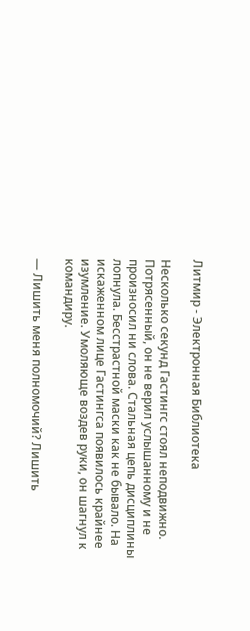Литмир - Электронная Библиотека

Несколько секунд Гастингс стоял неподвижно. Потрясенный, он не верил услышанному и не произносил ни слова. Стальная цепь дисциплины лопнула. Бесстрастной маски как не бывало. На искаженном лице Гастингса появилось крайнее изумление. Умоляюще воздев руки, он шагнул к командиру.

— Лишить меня полномочий? Лишить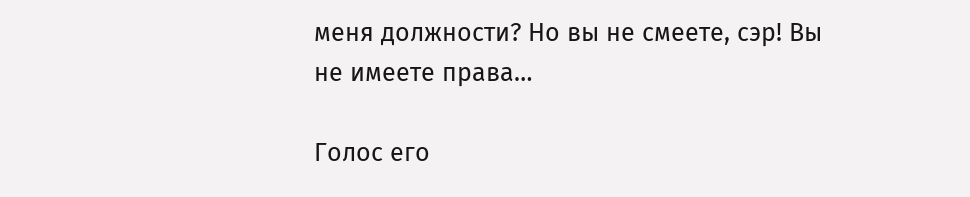меня должности? Но вы не смеете, сэр! Вы не имеете права…

Голос его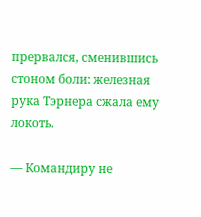прервался, сменившись стоном боли: железная рука Тэрнера сжала ему локоть.

— Командиру не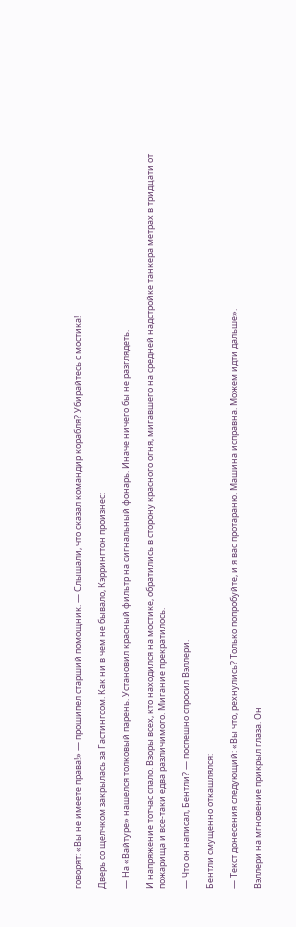говорят: «Вы не имеете права!» — прошипел старший помощник. — Слышали, что сказал командир корабля? Убирайтесь с мостика!

Дверь со щелчком закрылась за Гастингсом. Как ни в чем не бывало, Кэррингтон произнес:

— На «Вайтуре» нашелся толковый парень. Установил красный фильтр на сигнальный фонарь. Иначе ничего бы не разглядеть.

И напряжение тотчас спало. Взоры всех, кто находился на мостике, обратились в сторону красного огня, мигавшего на средней надстройке танкера метрах в тридцати от пожарища и все-таки едва различимого. Мигание прекратилось.

— Что он написал, Бентли? — поспешно спросил Вэллери.

Бентли смущенно откашлялся:

— Текст донесения следующий: «Вы что, рехнулись? Только попробуйте, и я вас протараню. Машина исправна. Можем идти дальше».

Вэллери на мгновение прикрыл глаза. Он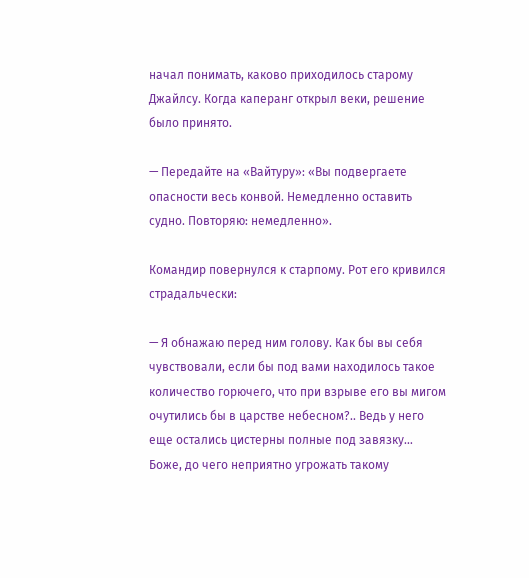начал понимать, каково приходилось старому Джайлсу. Когда каперанг открыл веки, решение было принято.

— Передайте на «Вайтуру»: «Вы подвергаете опасности весь конвой. Немедленно оставить судно. Повторяю: немедленно».

Командир повернулся к старпому. Рот его кривился страдальчески:

— Я обнажаю перед ним голову. Как бы вы себя чувствовали, если бы под вами находилось такое количество горючего, что при взрыве его вы мигом очутились бы в царстве небесном?.. Ведь у него еще остались цистерны полные под завязку… Боже, до чего неприятно угрожать такому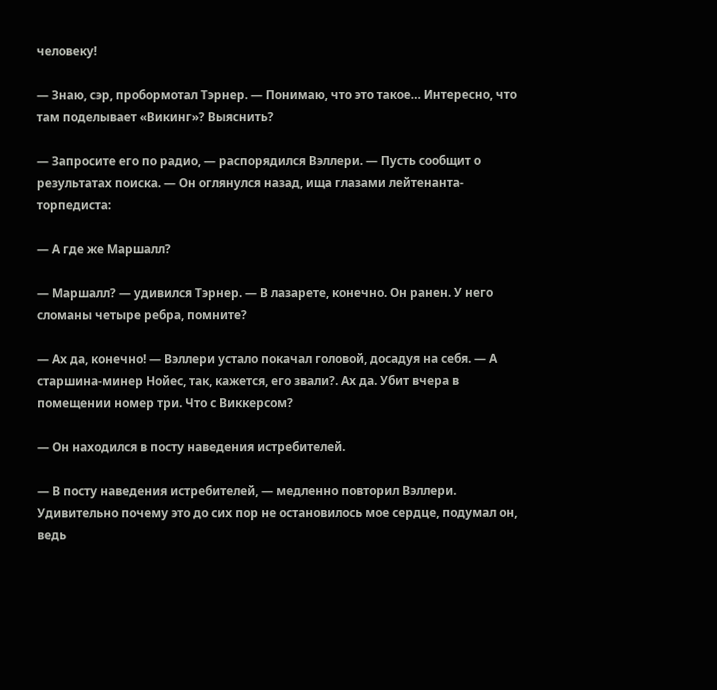человеку!

— Знаю, сэр, пробормотал Тэрнер. — Понимаю, что это такое… Интересно, что там поделывает «Викинг»? Выяснить?

— Запросите его по радио, — распорядился Вэллери. — Пусть сообщит о результатах поиска. — Он оглянулся назад, ища глазами лейтенанта-торпедиста:

— А где же Маршалл?

— Маршалл? — удивился Тэрнер. — В лазарете, конечно. Он ранен. У него сломаны четыре ребра, помните?

— Ах да, конечно! — Вэллери устало покачал головой, досадуя на себя. — А старшина-минер Нойес, так, кажется, его звали?. Ах да. Убит вчера в помещении номер три. Что с Виккерсом?

— Он находился в посту наведения истребителей.

— В посту наведения истребителей, — медленно повторил Вэллери. Удивительно почему это до сих пор не остановилось мое сердце, подумал он, ведь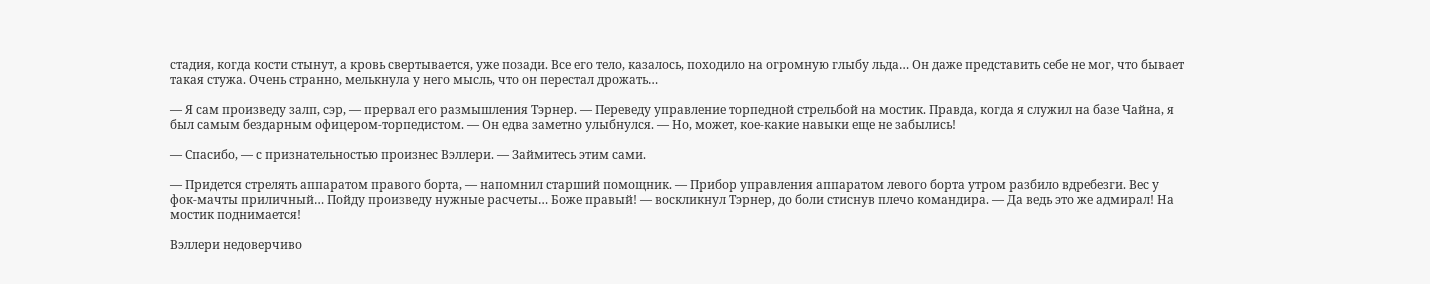стадия, когда кости стынут, а кровь свертывается, уже позади. Все его тело, казалось, походило на огромную глыбу льда… Он даже представить себе не мог, что бывает такая стужа. Очень странно, мелькнула у него мысль, что он перестал дрожать…

— Я сам произведу залп, сэр, — прервал его размышления Тэрнер. — Переведу управление торпедной стрельбой на мостик. Правда, когда я служил на базе Чайна, я был самым бездарным офицером-торпедистом. — Он едва заметно улыбнулся. — Но, может, кое-какие навыки еще не забылись!

— Спасибо, — с признательностью произнес Вэллери. — Займитесь этим сами.

— Придется стрелять аппаратом правого борта, — напомнил старший помощник. — Прибор управления аппаратом левого борта утром разбило вдребезги. Вес у фок-мачты приличный… Пойду произведу нужные расчеты… Боже правый! — воскликнул Тэрнер, до боли стиснув плечо командира. — Да ведь это же адмирал! На мостик поднимается!

Вэллери недоверчиво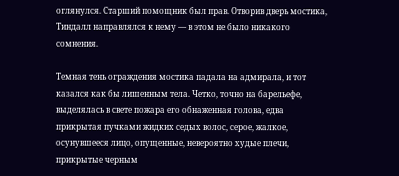оглянулся. Старший помощник был прав. Отворив дверь мостика, Тиндалл направлялся к нему — в этом не было никакого сомнения.

Темная тень ограждения мостика падала на адмирала, и тот казался как бы лишенным тела. Четко, точно на барельефе, выделялась в свете пожара его обнаженная голова, едва прикрытая пучками жидких седых волос, серое, жалкое, осунувшееся лицо, опущенные, невероятно худые плечи, прикрытые черным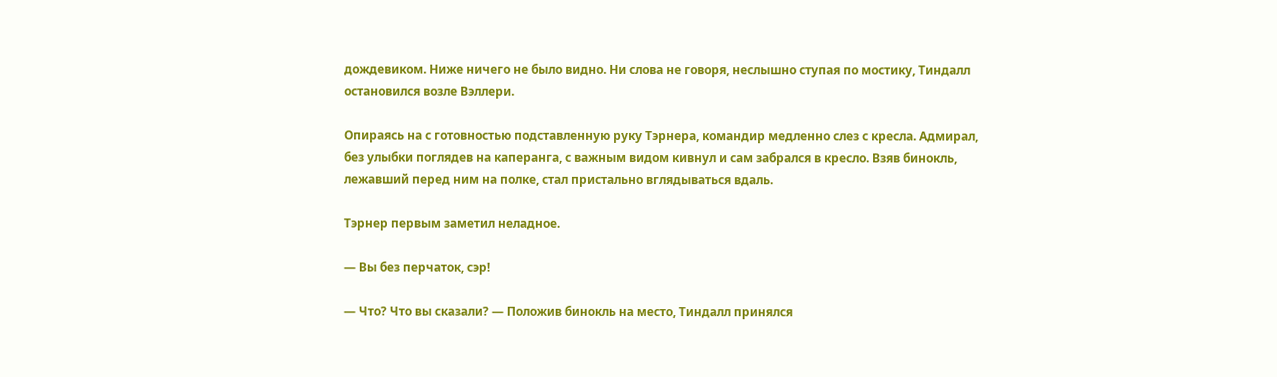дождевиком. Ниже ничего не было видно. Ни слова не говоря, неслышно ступая по мостику, Тиндалл остановился возле Вэллери.

Опираясь на с готовностью подставленную руку Тэрнера, командир медленно слез с кресла. Адмирал, без улыбки поглядев на каперанга, с важным видом кивнул и сам забрался в кресло. Взяв бинокль, лежавший перед ним на полке, стал пристально вглядываться вдаль.

Тэрнер первым заметил неладное.

— Вы без перчаток, сэр!

— Что? Что вы сказали? — Положив бинокль на место, Тиндалл принялся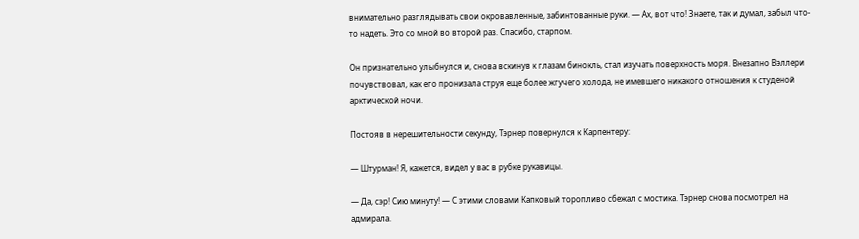внимательно разглядывать свои окровавленные, забинтованные руки. — Ах, вот что! Знаете, так и думал, забыл что-то надеть. Это со мной во второй раз. Спасибо, старпом.

Он признательно улыбнулся и, снова вскинув к глазам бинокль, стал изучать поверхность моря. Внезапно Вэллери почувствовал, как его пронизала струя еще более жгучего холода, не имевшего никакого отношения к студеной арктической ночи.

Постояв в нерешительности секунду, Тэрнер повернулся к Карпентеру:

— Штурман! Я, кажется, видел у вас в рубке рукавицы.

— Да, сэр! Сию минуту! — С этими словами Капковый торопливо сбежал с мостика. Тэрнер снова посмотрел на адмирала.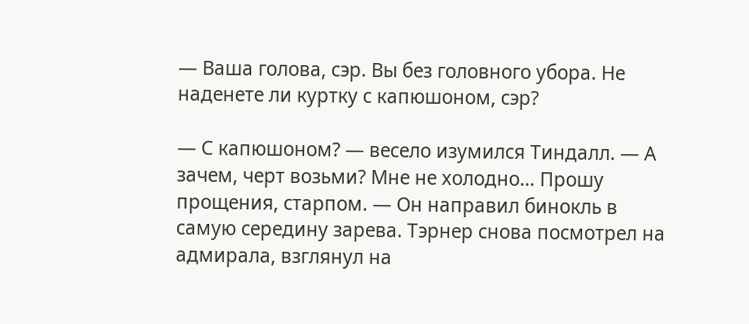— Ваша голова, сэр. Вы без головного убора. Не наденете ли куртку с капюшоном, сэр?

— С капюшоном? — весело изумился Тиндалл. — А зачем, черт возьми? Мне не холодно… Прошу прощения, старпом. — Он направил бинокль в самую середину зарева. Тэрнер снова посмотрел на адмирала, взглянул на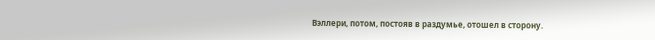Вэллери, потом, постояв в раздумье, отошел в сторону.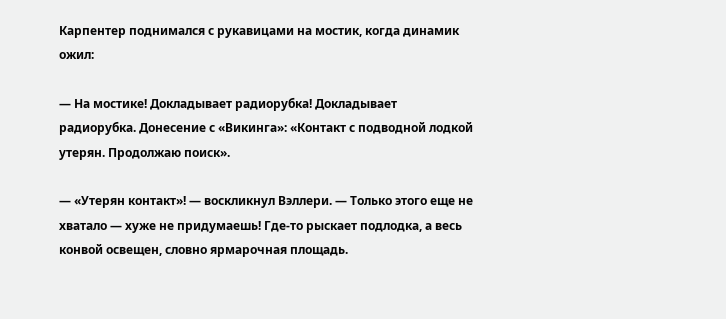Карпентер поднимался с рукавицами на мостик, когда динамик ожил:

— На мостике! Докладывает радиорубка! Докладывает радиорубка. Донесение с «Викинга»: «Контакт с подводной лодкой утерян. Продолжаю поиск».

— «Утерян контакт»! — воскликнул Вэллери. — Только этого еще не хватало — хуже не придумаешь! Где-то рыскает подлодка, а весь конвой освещен, словно ярмарочная площадь.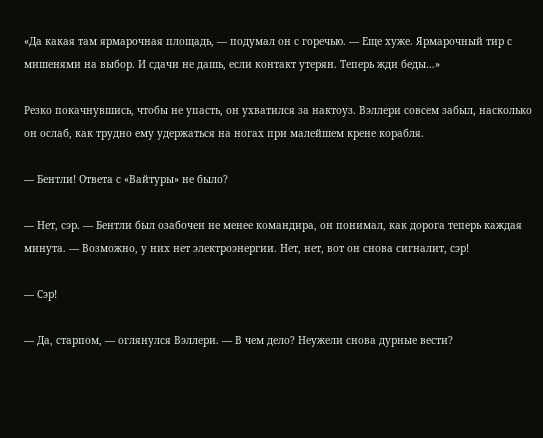«Да какая там ярмарочная площадь, — подумал он с горечью. — Еще хуже. Ярмарочный тир с мишенями на выбор. И сдачи не дашь, если контакт утерян. Теперь жди беды…»

Резко покачнувшись, чтобы не упасть, он ухватился за нактоуз. Вэллери совсем забыл, насколько он ослаб, как трудно ему удержаться на ногах при малейшем крене корабля.

— Бентли! Ответа с «Вайтуры» не было?

— Нет, сэр. — Бентли был озабочен не менее командира, он понимал, как дорога теперь каждая минута. — Возможно, у них нет электроэнергии. Нет, нет, вот он снова сигналит, сэр!

— Сэр!

— Да, старпом, — оглянулся Вэллери. — В чем дело? Неужели снова дурные вести?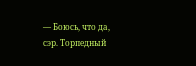— Боюсь, что да, сэр. Торпедный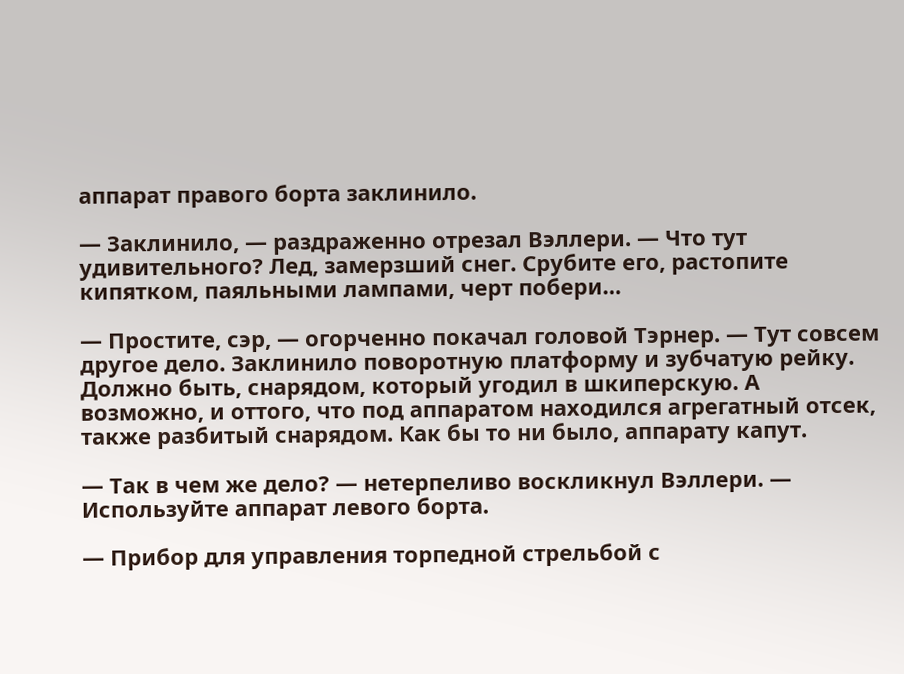аппарат правого борта заклинило.

— Заклинило, — раздраженно отрезал Вэллери. — Что тут удивительного? Лед, замерзший снег. Срубите его, растопите кипятком, паяльными лампами, черт побери…

— Простите, сэр, — огорченно покачал головой Тэрнер. — Тут совсем другое дело. Заклинило поворотную платформу и зубчатую рейку. Должно быть, снарядом, который угодил в шкиперскую. А возможно, и оттого, что под аппаратом находился агрегатный отсек, также разбитый снарядом. Как бы то ни было, аппарату капут.

— Так в чем же дело? — нетерпеливо воскликнул Вэллери. — Используйте аппарат левого борта.

— Прибор для управления торпедной стрельбой с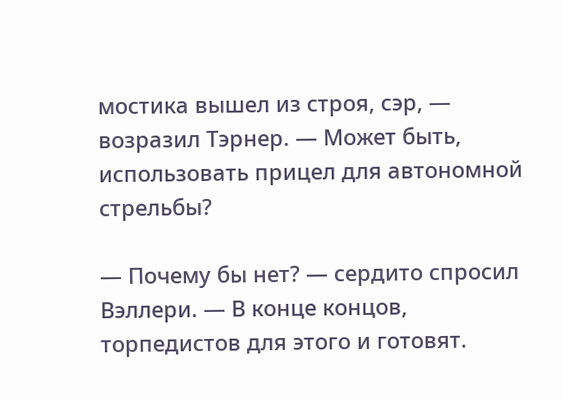мостика вышел из строя, сэр, — возразил Тэрнер. — Может быть, использовать прицел для автономной стрельбы?

— Почему бы нет? — сердито спросил Вэллери. — В конце концов, торпедистов для этого и готовят.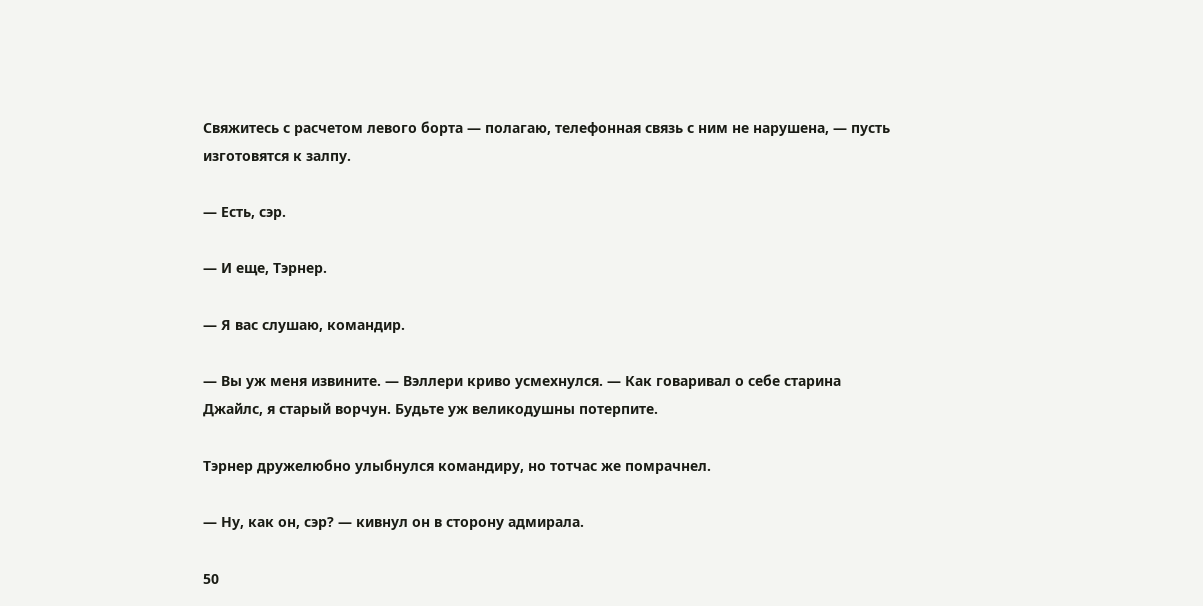Свяжитесь с расчетом левого борта — полагаю, телефонная связь с ним не нарушена, — пусть изготовятся к залпу.

— Есть, сэр.

— И еще, Тэрнер.

— Я вас слушаю, командир.

— Вы уж меня извините. — Вэллери криво усмехнулся. — Как говаривал о себе старина Джайлс, я старый ворчун. Будьте уж великодушны потерпите.

Тэрнер дружелюбно улыбнулся командиру, но тотчас же помрачнел.

— Ну, как он, сэр? — кивнул он в сторону адмирала.

50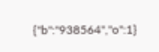{"b":"938564","o":1}